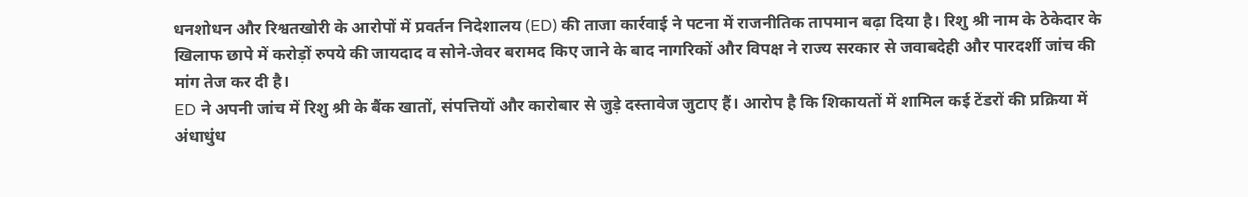धनशोधन और रिश्वतखोरी के आरोपों में प्रवर्तन निदेशालय (ED) की ताजा कार्रवाई ने पटना में राजनीतिक तापमान बढ़ा दिया है। रिशु श्री नाम के ठेकेदार के खिलाफ छापे में करोड़ों रुपये की जायदाद व सोने‑जेवर बरामद किए जाने के बाद नागरिकों और विपक्ष ने राज्य सरकार से जवाबदेही और पारदर्शी जांच की मांग तेज कर दी है।
ED ने अपनी जांच में रिशु श्री के बैंक खातों, संपत्तियों और कारोबार से जुड़े दस्तावेज जुटाए हैं। आरोप है कि शिकायतों में शामिल कई टेंडरों की प्रक्रिया में अंधाधुंध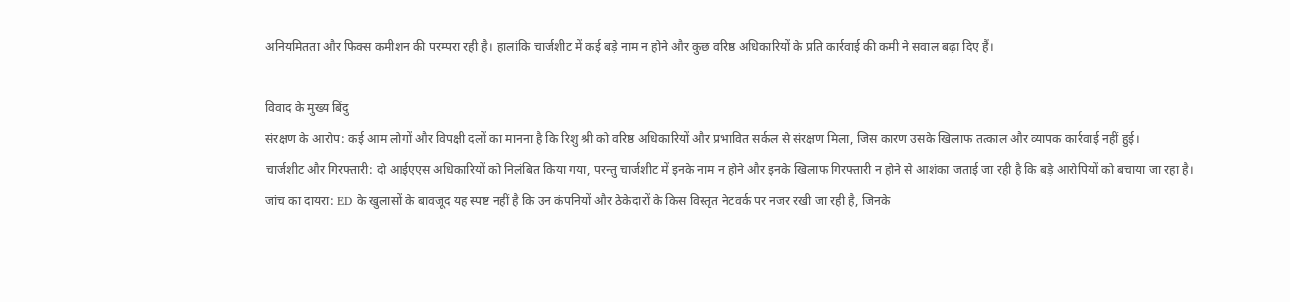अनियमितता और फिक्स कमीशन की परम्परा रही है। हालांकि चार्जशीट में कई बड़े नाम न होने और कुछ वरिष्ठ अधिकारियों के प्रति कार्रवाई की कमी ने सवाल बढ़ा दिए हैं।

विवाद के मुख्य बिंदु
संरक्षण के आरोप: कई आम लोगों और विपक्षी दलों का मानना है कि रिशु श्री को वरिष्ठ अधिकारियों और प्रभावित सर्कल से संरक्षण मिला, जिस कारण उसके खिलाफ तत्काल और व्यापक कार्रवाई नहीं हुई।
चार्जशीट और गिरफ्तारी: दो आईएएस अधिकारियों को निलंबित किया गया, परन्तु चार्जशीट में इनके नाम न होने और इनके खिलाफ गिरफ्तारी न होने से आशंका जताई जा रही है कि बड़े आरोपियों को बचाया जा रहा है।
जांच का दायरा: ED के खुलासों के बावजूद यह स्पष्ट नहीं है कि उन कंपनियों और ठेकेदारों के किस विस्तृत नेटवर्क पर नजर रखी जा रही है, जिनके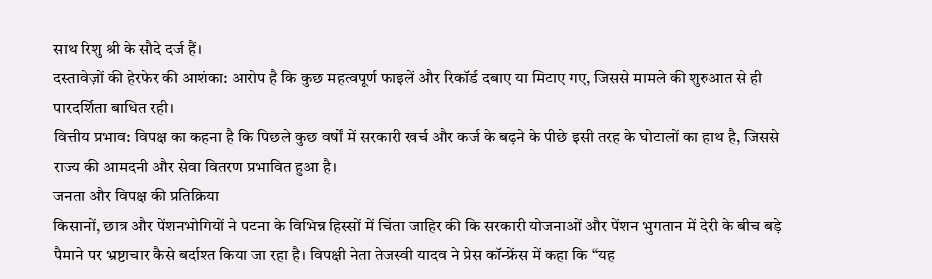साथ रिशु श्री के सौदे दर्ज हैं।
दस्तावेज़ों की हेरफेर की आशंका: आरोप है कि कुछ महत्वपूर्ण फाइलें और रिकॉर्ड दबाए या मिटाए गए, जिससे मामले की शुरुआत से ही पारदर्शिता बाधित रही।
वित्तीय प्रभाव: विपक्ष का कहना है कि पिछले कुछ वर्षों में सरकारी खर्च और कर्ज के बढ़ने के पीछे इसी तरह के घोटालों का हाथ है, जिससे राज्य की आमदनी और सेवा वितरण प्रभावित हुआ है।
जनता और विपक्ष की प्रतिक्रिया
किसानों, छात्र और पेंशनभोगियों ने पटना के विभिन्न हिस्सों में चिंता जाहिर की कि सरकारी योजनाओं और पेंशन भुगतान में देरी के बीच बड़े पैमाने पर भ्रष्टाचार कैसे बर्दाश्त किया जा रहा है। विपक्षी नेता तेजस्वी यादव ने प्रेस कॉन्फ्रेंस में कहा कि “यह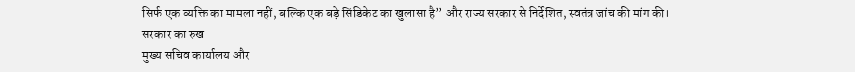सिर्फ एक व्यक्ति का मामला नहीं, बल्कि एक बड़े सिंडिकेट का खुलासा है” और राज्य सरकार से निर्देशित, स्वतंत्र जांच की मांग की।
सरकार का रुख
मुख्य सचिव कार्यालय और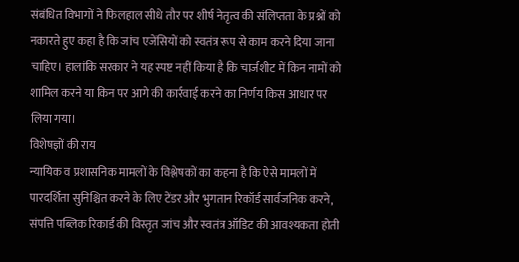संबंधित विभागों ने फिलहाल सीधे तौर पर शीर्ष नेतृत्व की संलिप्तता के प्रश्नों को नकारते हुए कहा है कि जांच एजेंसियों को स्वतंत्र रूप से काम करने दिया जाना चाहिए। हालांकि सरकार ने यह स्पष्ट नहीं किया है कि चार्जशीट में किन नामों को शामिल करने या किन पर आगे की कार्रवाई करने का निर्णय किस आधार पर लिया गया।
विशेषज्ञों की राय
न्यायिक व प्रशासनिक मामलों के विश्लेषकों का कहना है कि ऐसे मामलों में पारदर्शिता सुनिश्चित करने के लिए टेंडर और भुगतान रिकॉर्ड सार्वजनिक करने, संपत्ति पब्लिक रिकार्ड की विस्तृत जांच और स्वतंत्र ऑडिट की आवश्यकता होती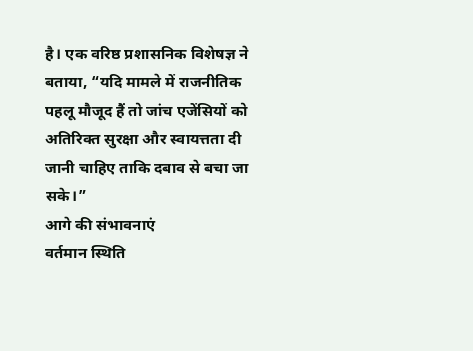है। एक वरिष्ठ प्रशासनिक विशेषज्ञ ने बताया, “यदि मामले में राजनीतिक पहलू मौजूद हैं तो जांच एजेंसियों को अतिरिक्त सुरक्षा और स्वायत्तता दी जानी चाहिए ताकि दबाव से बचा जा सके।”
आगे की संभावनाएं
वर्तमान स्थिति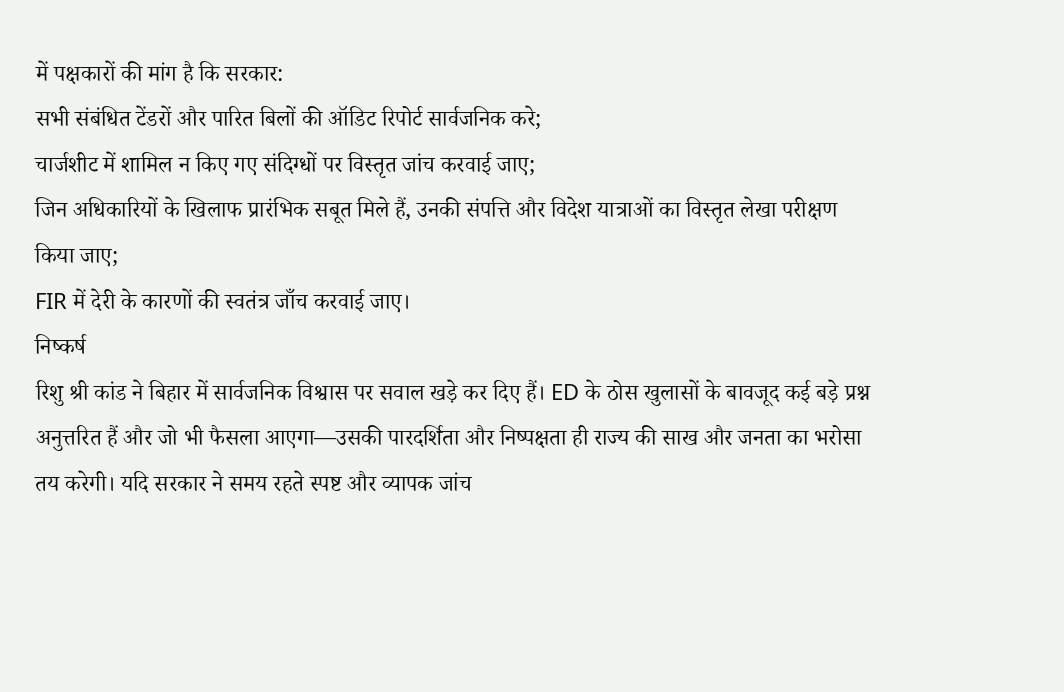में पक्षकारों की मांग है कि सरकार:
सभी संबंधित टेंडरों और पारित बिलों की ऑडिट रिपोर्ट सार्वजनिक करे;
चार्जशीट में शामिल न किए गए संदिग्धों पर विस्तृत जांच करवाई जाए;
जिन अधिकारियों के खिलाफ प्रारंभिक सबूत मिले हैं, उनकी संपत्ति और विदेश यात्राओं का विस्तृत लेखा परीक्षण किया जाए;
FIR में देरी के कारणों की स्वतंत्र जाँच करवाई जाए।
निष्कर्ष
रिशु श्री कांड ने बिहार में सार्वजनिक विश्वास पर सवाल खड़े कर दिए हैं। ED के ठोस खुलासों के बावजूद कई बड़े प्रश्न अनुत्तरित हैं और जो भी फैसला आएगा—उसकी पारदर्शिता और निष्पक्षता ही राज्य की साख और जनता का भरोसा तय करेगी। यदि सरकार ने समय रहते स्पष्ट और व्यापक जांच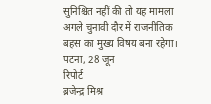सुनिश्चित नहीं की तो यह मामला अगले चुनावी दौर में राजनीतिक बहस का मुख्य विषय बना रहेगा।
पटना, 28 जून
रिपोर्ट
ब्रजेन्द्र मिश्र